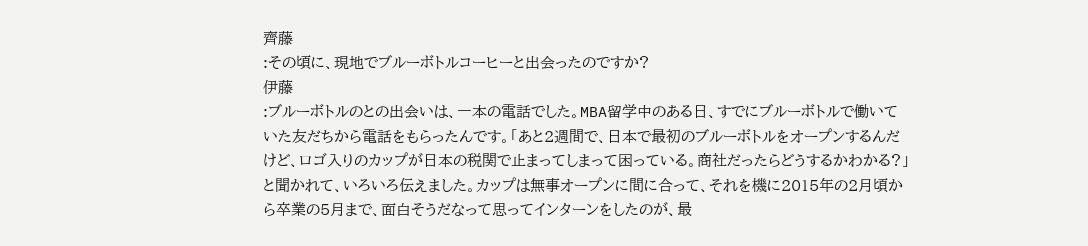齊藤
:その頃に、現地でブルーボトルコーヒーと出会ったのですか?
伊藤
:ブルーボトルのとの出会いは、一本の電話でした。MBA留学中のある日、すでにブルーボトルで働いていた友だちから電話をもらったんです。「あと2週間で、日本で最初のブルーボトルをオープンするんだけど、ロゴ入りのカップが日本の税関で止まってしまって困っている。商社だったらどうするかわかる?」と聞かれて、いろいろ伝えました。カップは無事オープンに間に合って、それを機に2015年の2月頃から卒業の5月まで、面白そうだなって思ってインターンをしたのが、最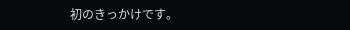初のきっかけです。